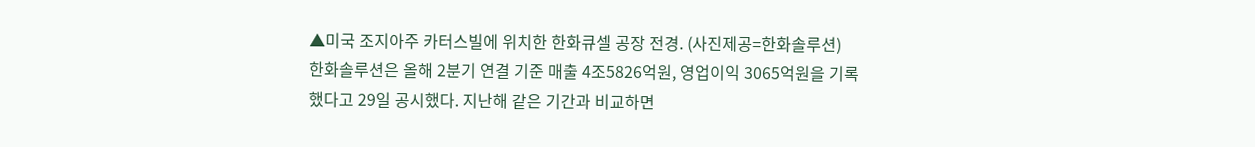▲미국 조지아주 카터스빌에 위치한 한화큐셀 공장 전경. (사진제공=한화솔루션)
한화솔루션은 올해 2분기 연결 기준 매출 4조5826억원, 영업이익 3065억원을 기록했다고 29일 공시했다. 지난해 같은 기간과 비교하면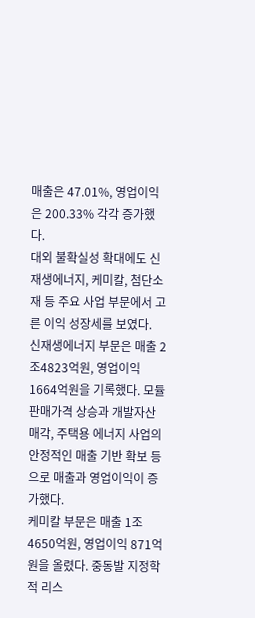매출은 47.01%, 영업이익은 200.33% 각각 증가했다.
대외 불확실성 확대에도 신재생에너지, 케미칼, 첨단소재 등 주요 사업 부문에서 고른 이익 성장세를 보였다.
신재생에너지 부문은 매출 2조4823억원, 영업이익 1664억원을 기록했다. 모듈 판매가격 상승과 개발자산 매각, 주택용 에너지 사업의 안정적인 매출 기반 확보 등으로 매출과 영업이익이 증가했다.
케미칼 부문은 매출 1조4650억원, 영업이익 871억원을 올렸다. 중동발 지정학적 리스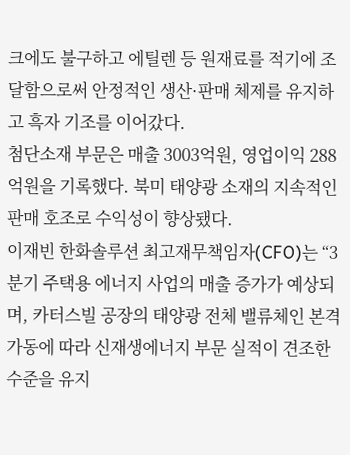크에도 불구하고 에틸렌 등 원재료를 적기에 조달함으로써 안정적인 생산·판매 체제를 유지하고 흑자 기조를 이어갔다.
첨단소재 부문은 매출 3003억원, 영업이익 288억원을 기록했다. 북미 태양광 소재의 지속적인 판매 호조로 수익성이 향상됐다.
이재빈 한화솔루션 최고재무책임자(CFO)는 “3분기 주택용 에너지 사업의 매출 증가가 예상되며, 카터스빌 공장의 태양광 전체 밸류체인 본격 가동에 따라 신재생에너지 부문 실적이 견조한 수준을 유지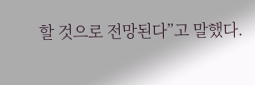할 것으로 전망된다”고 말했다.